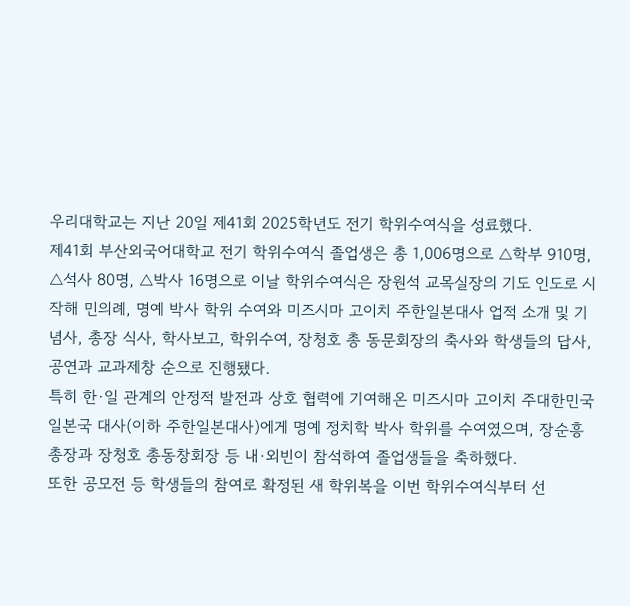우리대학교는 지난 20일 제41회 2025학년도 전기 학위수여식을 성료했다.
제41회 부산외국어대학교 전기 학위수여식 졸업생은 총 1,006명으로 △학부 910명, △석사 80명, △박사 16명으로 이날 학위수여식은 장원석 교목실장의 기도 인도로 시작해 민의례, 명예 박사 학위 수여와 미즈시마 고이치 주한일본대사 업적 소개 및 기념사, 총장 식사, 학사보고, 학위수여, 장청호 총 동문회장의 축사와 학생들의 답사, 공연과 교과제창 순으로 진행됐다.
특히 한·일 관계의 안정적 발전과 상호 협력에 기여해온 미즈시마 고이치 주대한민국 일본국 대사(이하 주한일본대사)에게 명예 정치학 박사 학위를 수여였으며, 장순흥 총장과 장청호 총동창회장 등 내·외빈이 참석하여 졸업생들을 축하했다.
또한 공모전 등 학생들의 참여로 확정된 새 학위복을 이번 학위수여식부터 선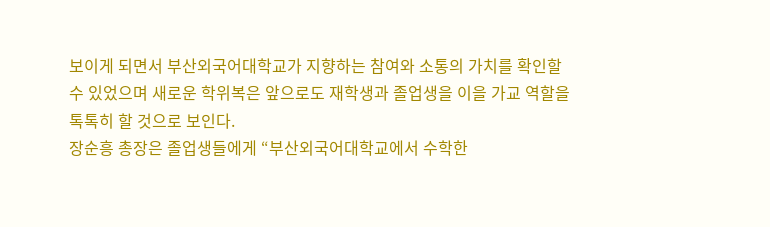보이게 되면서 부산외국어대학교가 지향하는 참여와 소통의 가치를 확인할 수 있었으며 새로운 학위복은 앞으로도 재학생과 졸업생을 이을 가교 역할을 톡톡히 할 것으로 보인다.
장순흥 총장은 졸업생들에게 “부산외국어대학교에서 수학한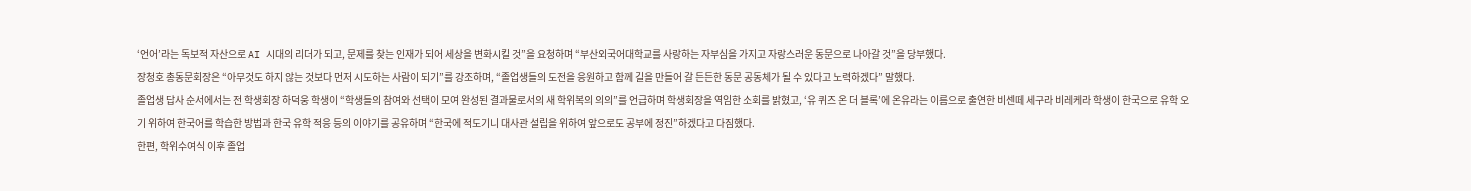‘언어’라는 독보적 자산으로 AI 시대의 리더가 되고, 문제를 찾는 인재가 되어 세상을 변화시킬 것”을 요청하며 “부산외국어대학교를 사랑하는 자부심을 가지고 자랑스러운 동문으로 나아갈 것”을 당부했다.
장청호 총동문회장은 “아무것도 하지 않는 것보다 먼저 시도하는 사람이 되기”를 강조하며, “졸업생들의 도전을 응원하고 함께 길을 만들어 갈 든든한 동문 공동체가 될 수 있다고 노력하겠다” 말했다.
졸업생 답사 순서에서는 전 학생회장 하덕웅 학생이 “학생들의 참여와 선택이 모여 완성된 결과물로서의 새 학위복의 의의”를 언급하며 학생회장을 역임한 소회를 밝혔고, ‘유 퀴즈 온 더 블록’에 온유라는 이름으로 출연한 비센떼 세구라 비레케라 학생이 한국으로 유학 오기 위하여 한국어를 학습한 방법과 한국 유학 적응 등의 이야기를 공유하며 “한국에 적도기니 대사관 설립을 위하여 앞으로도 공부에 정진”하겠다고 다짐했다.
한편, 학위수여식 이후 졸업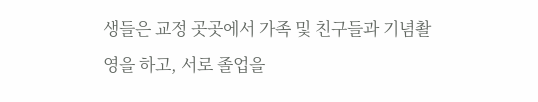생들은 교정 곳곳에서 가족 및 친구들과 기념촬영을 하고, 서로 졸업을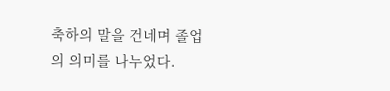축하의 말을 건네며 졸업의 의미를 나누었다.